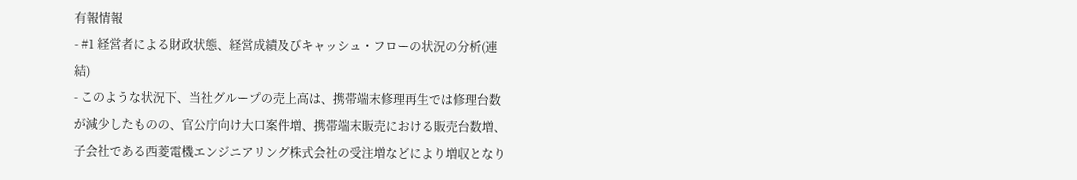有報情報
- #1 経営者による財政状態、経営成績及びキャッシュ・フローの状況の分析(連結)
- このような状況下、当社グループの売上高は、携帯端末修理再生では修理台数が減少したものの、官公庁向け大口案件増、携帯端末販売における販売台数増、子会社である西菱電機エンジニアリング株式会社の受注増などにより増収となり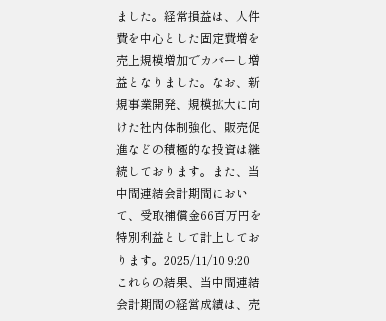ました。経常損益は、人件費を中心とした固定費増を売上規模増加でカバーし増益となりました。なお、新規事業開発、規模拡大に向けた社内体制強化、販売促進などの積極的な投資は継続しております。また、当中間連結会計期間において、受取補償金66百万円を特別利益として計上しております。2025/11/10 9:20
これらの結果、当中間連結会計期間の経営成績は、売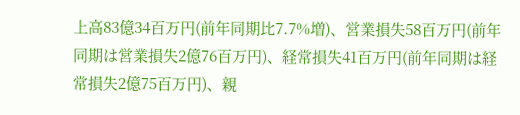上高83億34百万円(前年同期比7.7%増)、営業損失58百万円(前年同期は営業損失2億76百万円)、経常損失41百万円(前年同期は経常損失2億75百万円)、親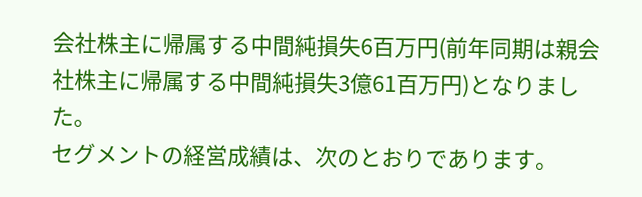会社株主に帰属する中間純損失6百万円(前年同期は親会社株主に帰属する中間純損失3億61百万円)となりました。
セグメントの経営成績は、次のとおりであります。